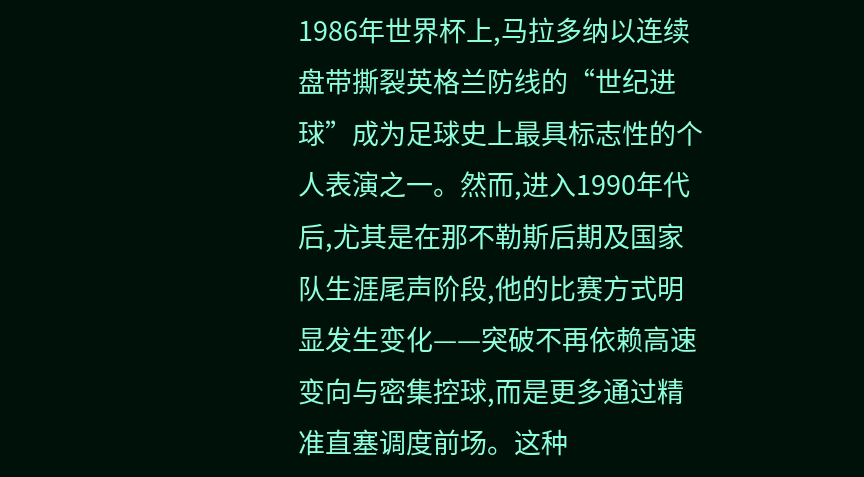1986年世界杯上,马拉多纳以连续盘带撕裂英格兰防线的“世纪进球”成为足球史上最具标志性的个人表演之一。然而,进入1990年代后,尤其是在那不勒斯后期及国家队生涯尾声阶段,他的比赛方式明显发生变化——突破不再依赖高速变向与密集控球,而是更多通过精准直塞调度前场。这种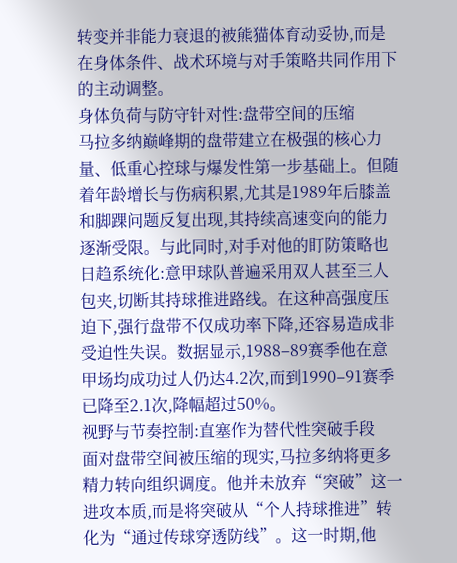转变并非能力衰退的被熊猫体育动妥协,而是在身体条件、战术环境与对手策略共同作用下的主动调整。
身体负荷与防守针对性:盘带空间的压缩
马拉多纳巅峰期的盘带建立在极强的核心力量、低重心控球与爆发性第一步基础上。但随着年龄增长与伤病积累,尤其是1989年后膝盖和脚踝问题反复出现,其持续高速变向的能力逐渐受限。与此同时,对手对他的盯防策略也日趋系统化:意甲球队普遍采用双人甚至三人包夹,切断其持球推进路线。在这种高强度压迫下,强行盘带不仅成功率下降,还容易造成非受迫性失误。数据显示,1988–89赛季他在意甲场均成功过人仍达4.2次,而到1990–91赛季已降至2.1次,降幅超过50%。
视野与节奏控制:直塞作为替代性突破手段
面对盘带空间被压缩的现实,马拉多纳将更多精力转向组织调度。他并未放弃“突破”这一进攻本质,而是将突破从“个人持球推进”转化为“通过传球穿透防线”。这一时期,他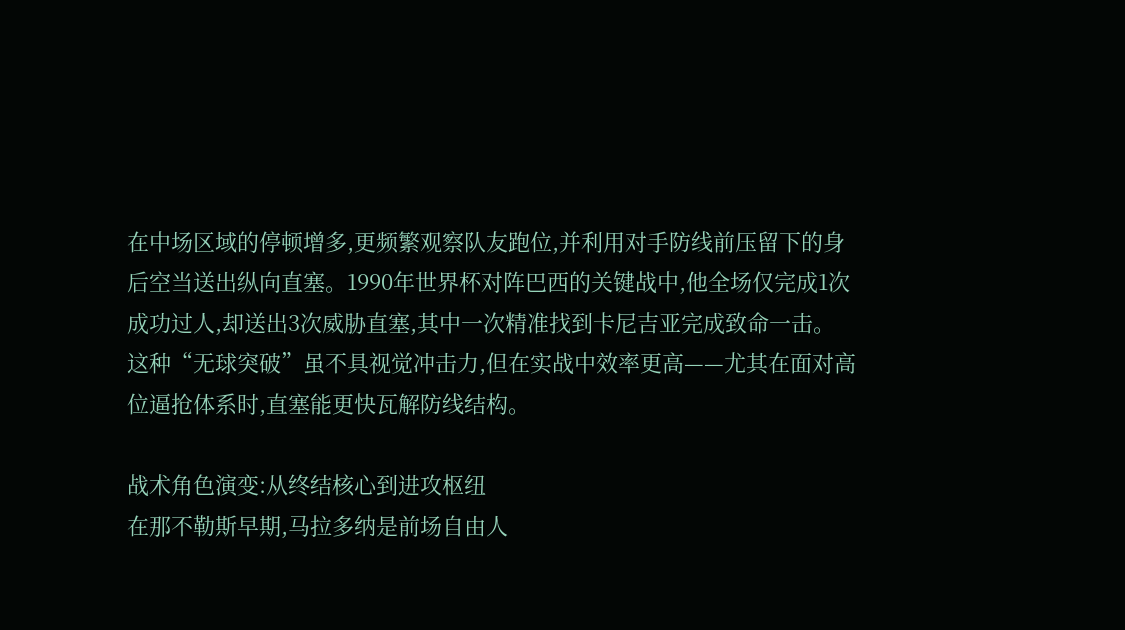在中场区域的停顿增多,更频繁观察队友跑位,并利用对手防线前压留下的身后空当送出纵向直塞。1990年世界杯对阵巴西的关键战中,他全场仅完成1次成功过人,却送出3次威胁直塞,其中一次精准找到卡尼吉亚完成致命一击。这种“无球突破”虽不具视觉冲击力,但在实战中效率更高——尤其在面对高位逼抢体系时,直塞能更快瓦解防线结构。

战术角色演变:从终结核心到进攻枢纽
在那不勒斯早期,马拉多纳是前场自由人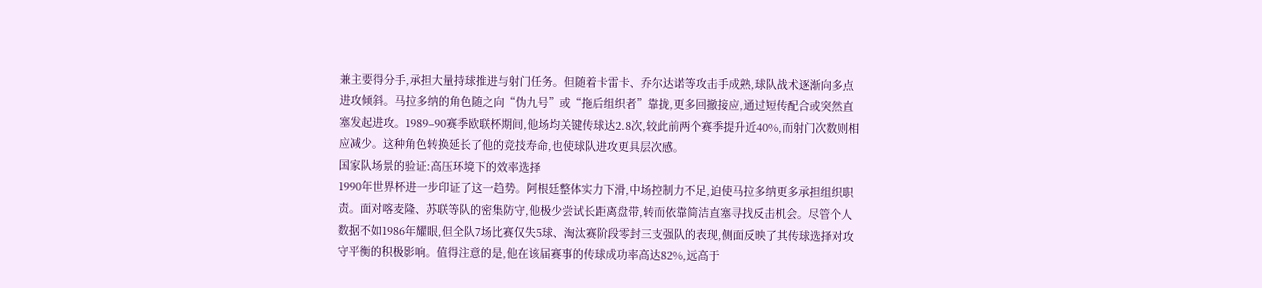兼主要得分手,承担大量持球推进与射门任务。但随着卡雷卡、乔尔达诺等攻击手成熟,球队战术逐渐向多点进攻倾斜。马拉多纳的角色随之向“伪九号”或“拖后组织者”靠拢,更多回撤接应,通过短传配合或突然直塞发起进攻。1989–90赛季欧联杯期间,他场均关键传球达2.8次,较此前两个赛季提升近40%,而射门次数则相应减少。这种角色转换延长了他的竞技寿命,也使球队进攻更具层次感。
国家队场景的验证:高压环境下的效率选择
1990年世界杯进一步印证了这一趋势。阿根廷整体实力下滑,中场控制力不足,迫使马拉多纳更多承担组织职责。面对喀麦隆、苏联等队的密集防守,他极少尝试长距离盘带,转而依靠简洁直塞寻找反击机会。尽管个人数据不如1986年耀眼,但全队7场比赛仅失5球、淘汰赛阶段零封三支强队的表现,侧面反映了其传球选择对攻守平衡的积极影响。值得注意的是,他在该届赛事的传球成功率高达82%,远高于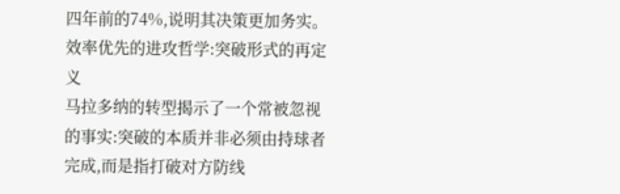四年前的74%,说明其决策更加务实。
效率优先的进攻哲学:突破形式的再定义
马拉多纳的转型揭示了一个常被忽视的事实:突破的本质并非必须由持球者完成,而是指打破对方防线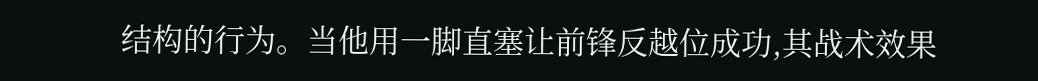结构的行为。当他用一脚直塞让前锋反越位成功,其战术效果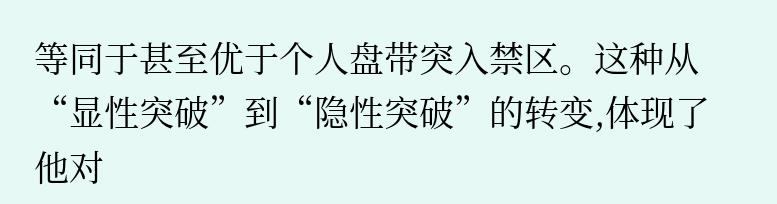等同于甚至优于个人盘带突入禁区。这种从“显性突破”到“隐性突破”的转变,体现了他对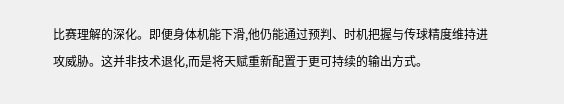比赛理解的深化。即便身体机能下滑,他仍能通过预判、时机把握与传球精度维持进攻威胁。这并非技术退化,而是将天赋重新配置于更可持续的输出方式。